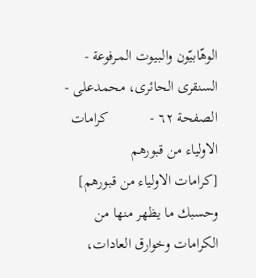الوهّابيّون والـبيوت المـرفوعة - السنقری الحائری، محمدعلی - الصفحة ٦٢ -           كرامات الاولياء من قبورهم
[كرامات الاولياء من قبورهم]
وحسبك ما يظهر منها من الكرامات وخوارق العادات،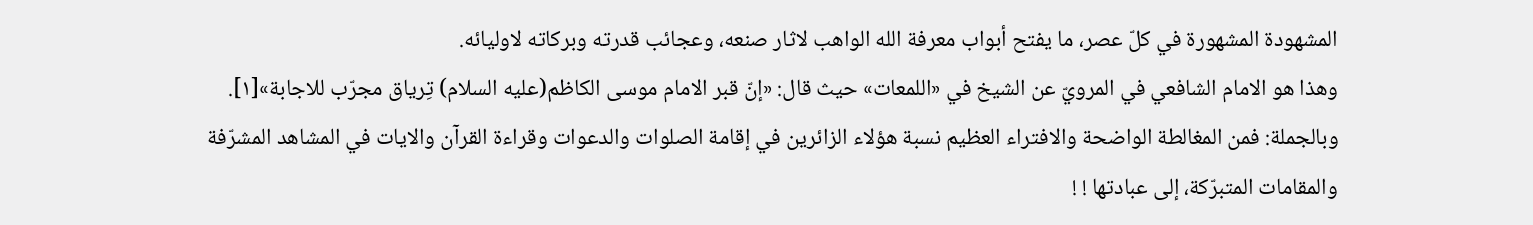المشهودة المشهورة في كلّ عصر، ما يفتح أبواب معرفة الله الواهب لاثار صنعه، وعجائب قدرته وبركاته لاوليائه.
وهذا هو الامام الشافعي في المرويّ عن الشيخ في «اللمعات» حيث قال: «إنّ قبر الامام موسى الكاظم(عليه السلام) تِرياق مجرّب للاجابة»[١].
وبالجملة: فمن المغالطة الواضحة والافتراء العظيم نسبة هؤلاء الزائرين في إقامة الصلوات والدعوات وقراءة القرآن والايات في المشاهد المشرّفة والمقامات المتبرّكة، إلى عبادتها ! !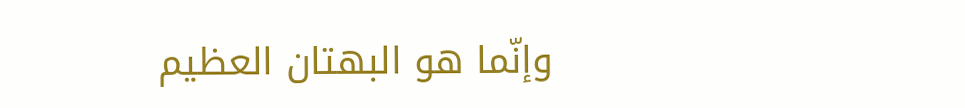وإنّما هو البهتان العظيم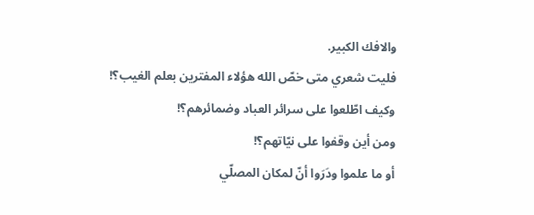والافك الكبير.
فليت شعري متى خصّ الله هؤلاء المفترين بعلم الغيب؟!
وكيف اطّلعوا على سرائر العباد وضمائرهم؟!
ومن أين وقفوا على نيّاتهم؟!
أو ما علموا ودَرَوا أنّ لمكان المصلّي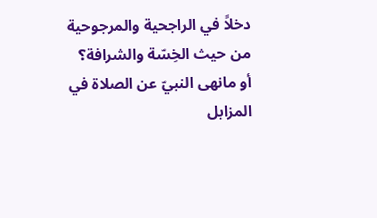دخلاً في الراجحية والمرجوحية من حيث الخِسّة والشرافة؟
أو مانهى النبيّ عن الصلاة في المزابل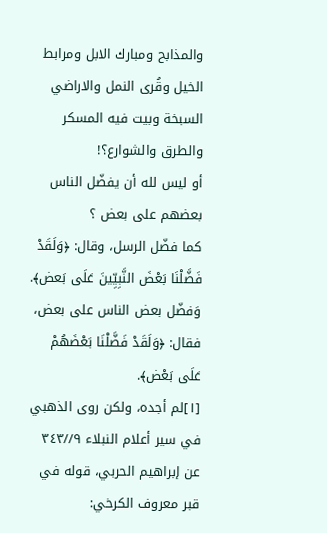والمذابح ومبارك الابل ومرابط الخيل وقُرى النمل والاراضي السبخة وبيت فيه المسكر والطرق والشوارع؟!
أو ليس لله أن يفضّل الناس بعضهم على بعض ؟
كما فضّل الرسل، وقال: ﴿وَلَقَدْ فَضَّلْنَا بَعْضَ النَّبِيِّينَ عَلَى بَعض﴾.
وَفضّل بعض الناس على بعض، فقال: ﴿وَلَقَدْ فَضَّلْنَا بَعْضَهُمْ عَلَى بَعْض﴾.
[١]لم أجده، ولكن روى الذهبي في سير أعلام النبلاء ٩//٣٤٣ عن إبراهيم الحربي، قوله في قبر معروف الكرخي: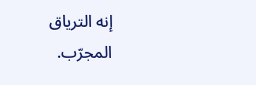إنه الترياق المجرّب.